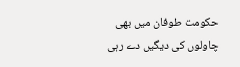حکومت طوفان میں بھی چاولوں کی دیگیں دے رہی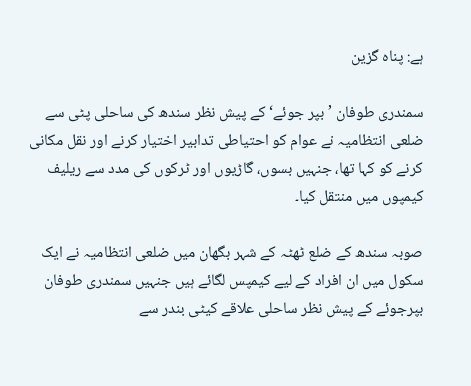ہے: پناہ گزین

سمندری طوفان ’بپر جوئے‘ کے پیش نظر سندھ کی ساحلی پٹی سے ضلعی انتظامیہ نے عوام کو احتیاطی تدابیر اختیار کرنے اور نقل مکانی کرنے کو کہا تھا، جنہیں بسوں، گاڑیوں اور ٹرکوں کی مدد سے ریلیف کیمپوں میں منتقل کیا۔

صوبہ سندھ کے ضلع ٹھٹہ کے شہر بگھان میں ضلعی انتظامیہ نے ایک سکول میں ان افراد کے لیے کیمپس لگائے ہیں جنہیں سمندری طوفان بپرجوئے کے پیش نظر ساحلی علاقے کیٹی بندر سے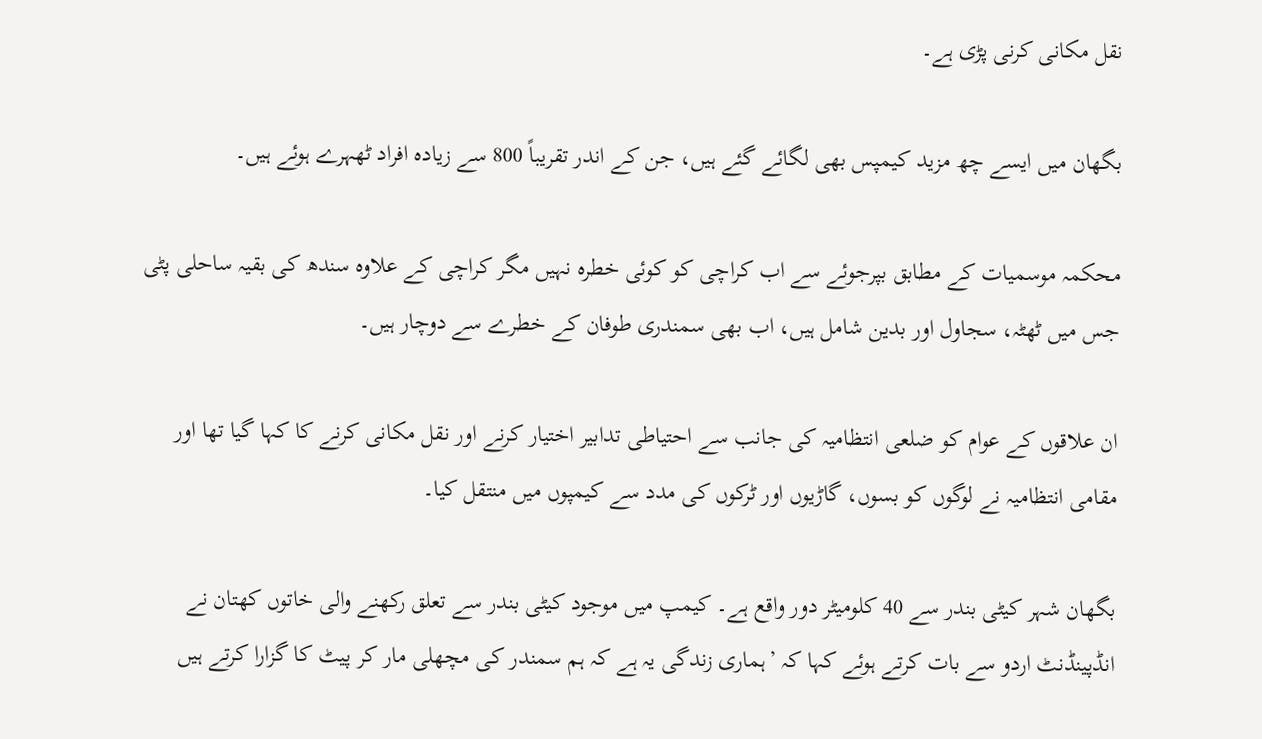نقل مکانی کرنی پڑی ہے۔

بگھان میں ایسے چھ مزید کیمپس بھی لگائے گئے ہیں، جن کے اندر تقریباً 800 سے زیادہ افراد ٹھہرے ہوئے ہیں۔

محکمہ موسمیات کے مطابق بپرجوئے سے اب کراچی کو کوئی خطرہ نہیں مگر کراچی کے علاوہ سندھ کی بقیہ ساحلی پٹی جس میں ٹھٹہ، سجاول اور بدین شامل ہیں، اب بھی سمندری طوفان کے خطرے سے دوچار ہیں۔

ان علاقوں کے عوام کو ضلعی انتظامیہ کی جانب سے احتیاطی تدابیر اختیار کرنے اور نقل مکانی کرنے کا کہا گیا تھا اور مقامی انتظامیہ نے لوگوں کو بسوں، گاڑیوں اور ٹرکوں کی مدد سے کیمپوں میں منتقل کیا۔

بگھان شہر کیٹی بندر سے 40 کلومیٹر دور واقع ہے۔ کیمپ میں موجود کیٹی بندر سے تعلق رکھنے والی خاتوں کھتان نے انڈپینڈنٹ اردو سے بات کرتے ہوئے کہا کہ ’ہماری زندگی یہ ہے کہ ہم سمندر کی مچھلی مار کر پیٹ کا گزارا کرتے ہیں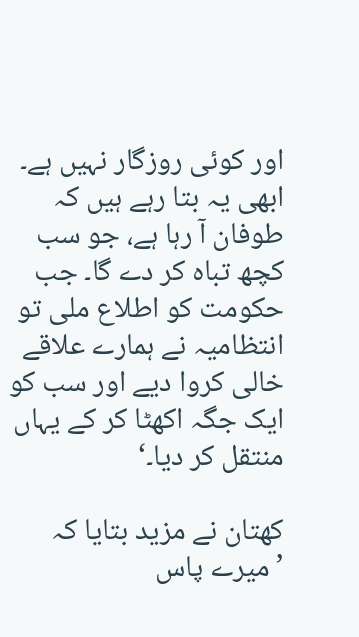اور کوئی روزگار نہیں ہے۔ ابھی یہ بتا رہے ہیں کہ طوفان آ رہا ہے، جو سب کچھ تباہ کر دے گا۔ جب حکومت کو اطلاع ملی تو انتظامیہ نے ہمارے علاقے خالی کروا دیے اور سب کو ایک جگہ اکھٹا کر کے یہاں منتقل کر دیا۔‘

کھتان نے مزید بتایا کہ ’میرے پاس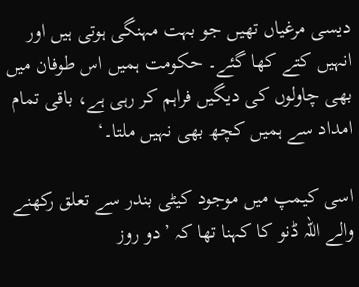دیسی مرغیاں تھیں جو بہت مہنگی ہوتی ہیں اور انہیں کتے کھا گئے۔ حکومت ہمیں اس طوفان میں بھی چاولوں کی دیگیں فراہم کر رہی ہے، باقی تمام امداد سے ہمیں کچھ بھی نہیں ملتا۔‘

اسی کیمپ میں موجود کیٹی بندر سے تعلق رکھنے والے اللہ ڈنو کا کہنا تھا کہ ’دو روز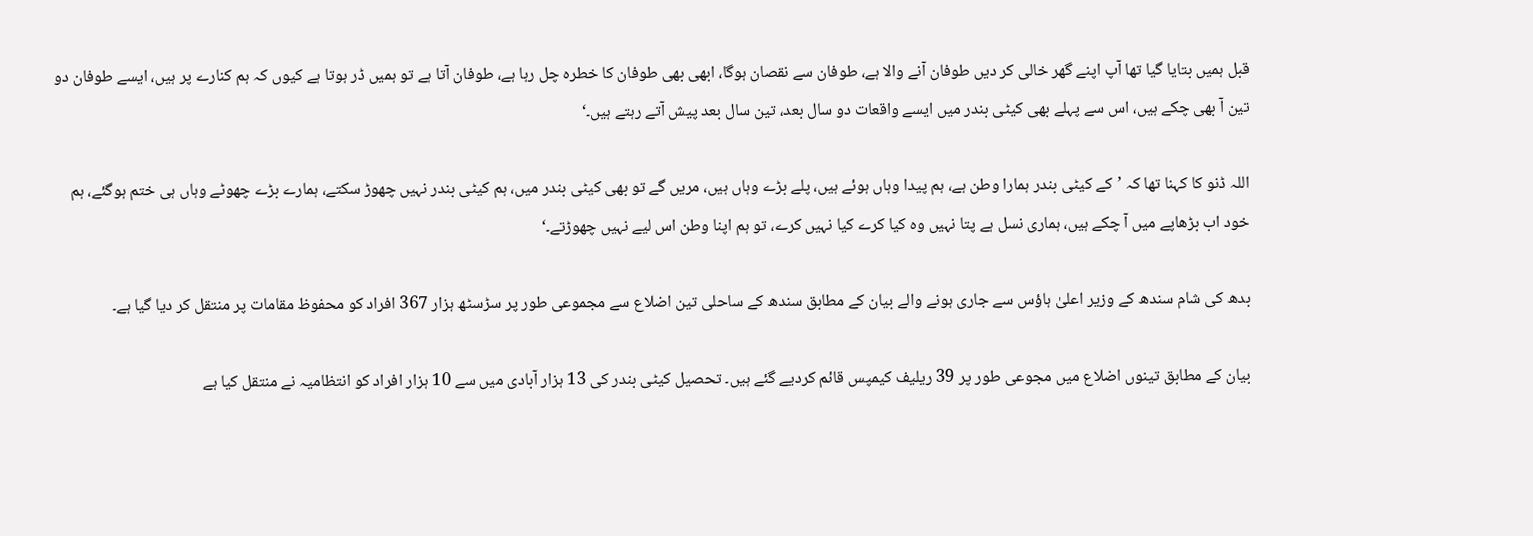قبل ہمیں بتایا گیا تھا آپ اپنے گھر خالی کر دیں طوفان آنے والا ہے، طوفان سے نقصان ہوگا، ابھی بھی طوفان کا خطرہ چل رہا ہے، طوفان آتا ہے تو ہمیں ڈر ہوتا ہے کیوں کہ ہم کنارے پر ہیں، ایسے طوفان دو تین آ بھی چکے ہیں، اس سے پہلے بھی کیٹی بندر میں ایسے واقعات دو سال بعد، تین سال بعد پیش آتے رہتے ہیں۔‘

اللہ ڈنو کا کہنا تھا کہ ’کے کیٹی بندر ہمارا وطن ہے، ہم پیدا وہاں ہوئے ہیں، پلے بڑے وہاں ہیں، مریں گے تو بھی کیٹی بندر میں، ہم کیٹی بندر نہیں چھوڑ سکتے، ہمارے بڑے چھوٹے وہاں ہی ختم ہوگئے، ہم خود اب بڑھاپے میں آ چکے ہیں، ہماری نسل ہے پتا نہیں وہ کیا کرے کیا نہیں کرے، تو ہم اپنا وطن اس لیے نہیں چھوڑتے۔‘

بدھ کی شام سندھ کے وزیر اعلیٰ ہاؤس سے جاری ہونے والے بیان کے مطابق سندھ کے ساحلی تین اضلاع سے مجموعی طور پر سڑسٹھ ہزار 367 افراد کو محفوظ مقامات پر منتقل کر دیا گیا ہے۔

بیان کے مطابق تینوں اضلاع میں مجوعی طور پر 39 ریلیف کیمپس قائم کردیے گئے ہیں۔ تحصیل کیٹی بندر کی 13 ہزار آبادی میں سے 10 ہزار افراد کو انتظامیہ نے منتقل کیا ہے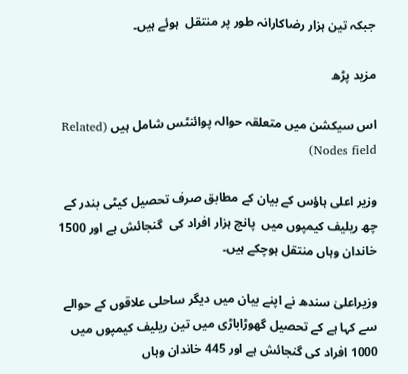جبکہ تین ہزار رضاکارانہ طور پر منتقل  ہوئے ہیں۔

مزید پڑھ

اس سیکشن میں متعلقہ حوالہ پوائنٹس شامل ہیں (Related Nodes field)

وزیر اعلی ہاؤس کے بیان کے مطابق صرف تحصیل کیٹی بندر کے چھ ریلیف کیمپوں میں  پانچ ہزار افراد کی  گنجائش ہے اور 1500 خاندان وہاں منتقل ہوچکے ہیں۔

وزیراعلیٰ سندھ نے اپنے بیان میں دیگر ساحلی علاقوں کے حوالے سے کہا ہے کے تحصیل گھوڑاباڑی میں تین ریلیف کیمپوں میں 1000 افراد کی گنجائش ہے اور 445 خاندان وہاں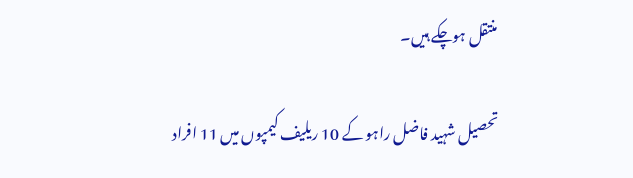منتقل ہوچکے ہیں۔

تحصیل شہید فاضل راہو کے 10 ریلیف کیمپوں میں 11 افراد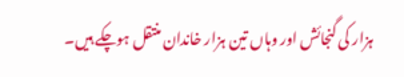ہزار کی گنجائش اور وہاں تین ہزار خاندان منتقل ہوچکے ہیں۔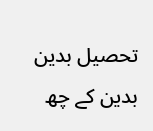تحصیل بدین بدین کے چھ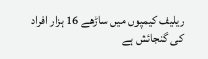ریلیف کیمپوں میں ساڑھے 16 ہزار افراد کی گنجائش ہے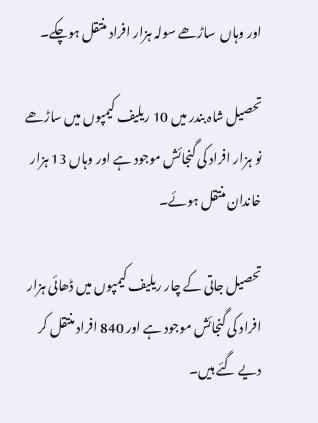اور وہاں  ساڑھے سولہ ہزار افراد منتقل ہوچکے۔

تحصیل شاہ بندر میں 10 ریلیف کیمپوں میں ساڑھے نو ہزار افراد کی گنجائش موجود ہے اور وہاں 13 ہزار خاندان منتقل ہوئے۔

تحصیل جاتی کے چار ریلیف کیمپوں میں ڈھائی ہزار افراد کی گنجائش موجود ہے اور 840 افراد منتقل کر دیے گئے ہیں۔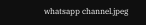whatsapp channel.jpeg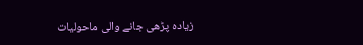زیادہ پڑھی جانے والی ماحولیات